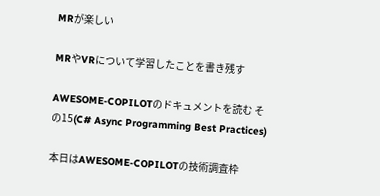MRが楽しい

MRやVRについて学習したことを書き残す

AWESOME-COPILOTのドキュメントを読む その15(C# Async Programming Best Practices)

本日はAWESOME-COPILOTの技術調査枠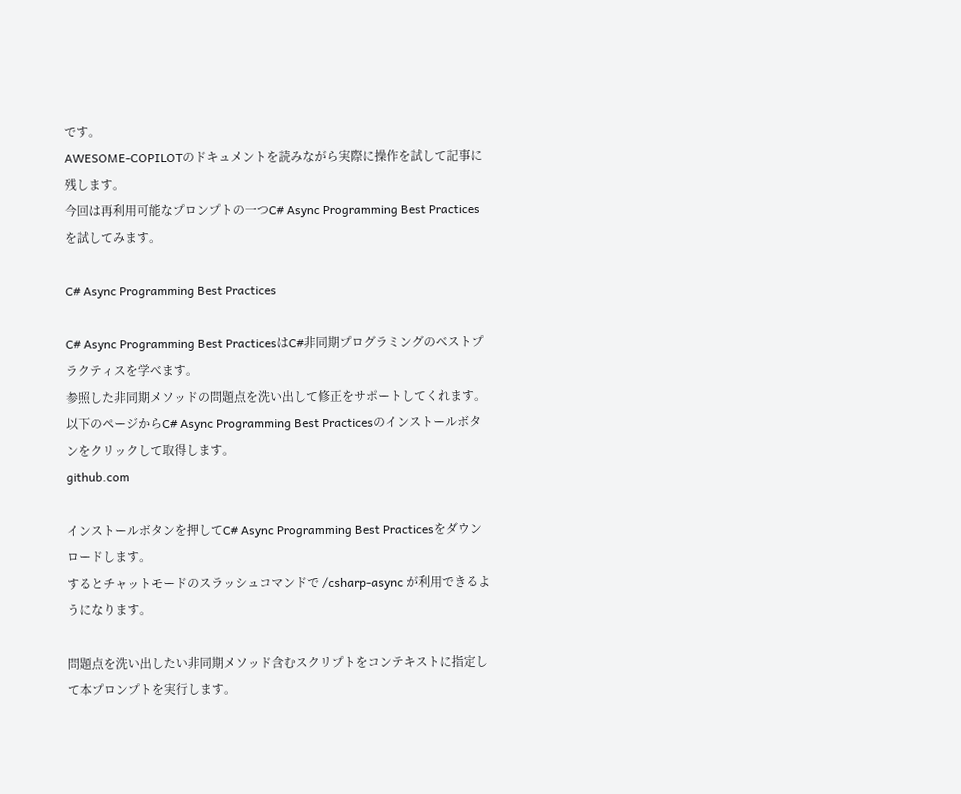です。
AWESOME-COPILOTのドキュメントを読みながら実際に操作を試して記事に残します。
今回は再利用可能なプロンプトの一つC# Async Programming Best Practicesを試してみます。

C# Async Programming Best Practices

C# Async Programming Best PracticesはC#非同期プログラミングのベストプラクティスを学べます。
参照した非同期メソッドの問題点を洗い出して修正をサポートしてくれます。
以下のページからC# Async Programming Best Practicesのインストールボタンをクリックして取得します。
github.com

インストールボタンを押してC# Async Programming Best Practicesをダウンロードします。
するとチャットモードのスラッシュコマンドで /csharp-async が利用できるようになります。

問題点を洗い出したい非同期メソッド含むスクリプトをコンテキストに指定して本プロンプトを実行します。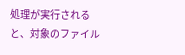処理が実行されると、対象のファイル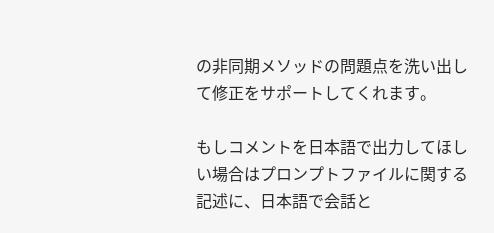の非同期メソッドの問題点を洗い出して修正をサポートしてくれます。

もしコメントを日本語で出力してほしい場合はプロンプトファイルに関する記述に、日本語で会話と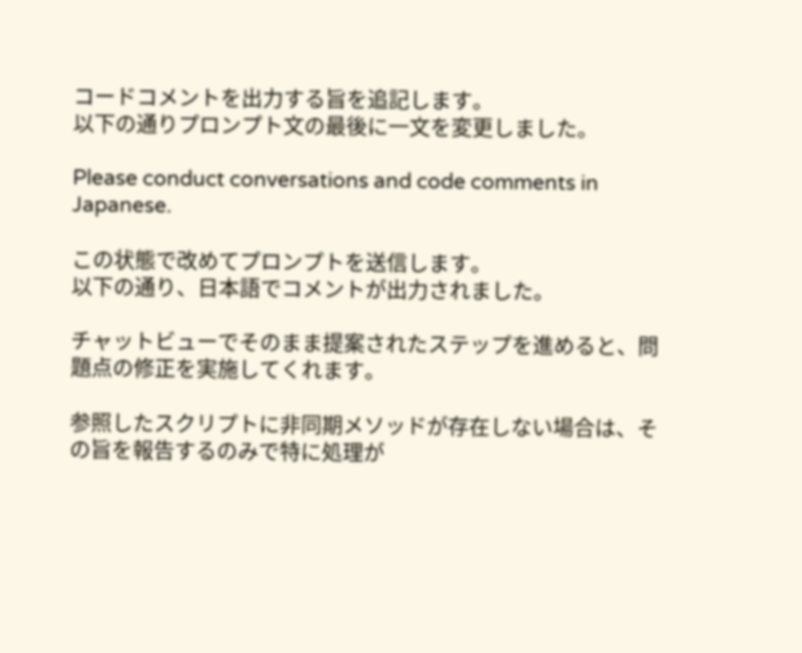コードコメントを出力する旨を追記します。
以下の通りプロンプト文の最後に一文を変更しました。

Please conduct conversations and code comments in Japanese.

この状態で改めてプロンプトを送信します。
以下の通り、日本語でコメントが出力されました。

チャットビューでそのまま提案されたステップを進めると、問題点の修正を実施してくれます。

参照したスクリプトに非同期メソッドが存在しない場合は、その旨を報告するのみで特に処理が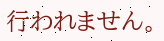行われません。